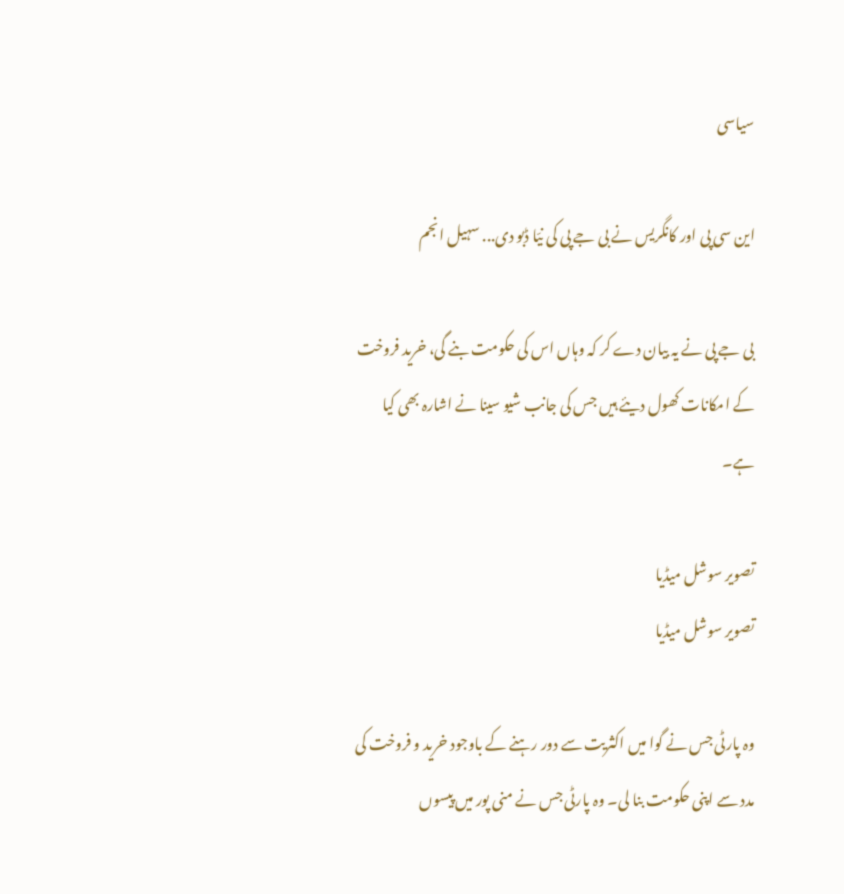سیاسی

این سی پی اور کانگریس نے بی جے پی کی نیّا ڈبو دی... سہیل انجم

بی جے پی نے یہ بیان دے کر کہ وہاں اس کی حکومت بنے گی، خرید فروخت کے امکانات کھول دیئے ہیں جس کی جانب شیو سینا نے اشارہ بھی کیا ہے۔

تصویر سوشل میڈیا
تصویر سوشل میڈیا

وہ پارٹی جس نے گوا میں اکثریت سے دور رہنے کے باوجود خرید و فروخت کی مدد سے اپنی حکومت بنا لی۔ وہ پارٹی جس نے منی پور میں پیسوں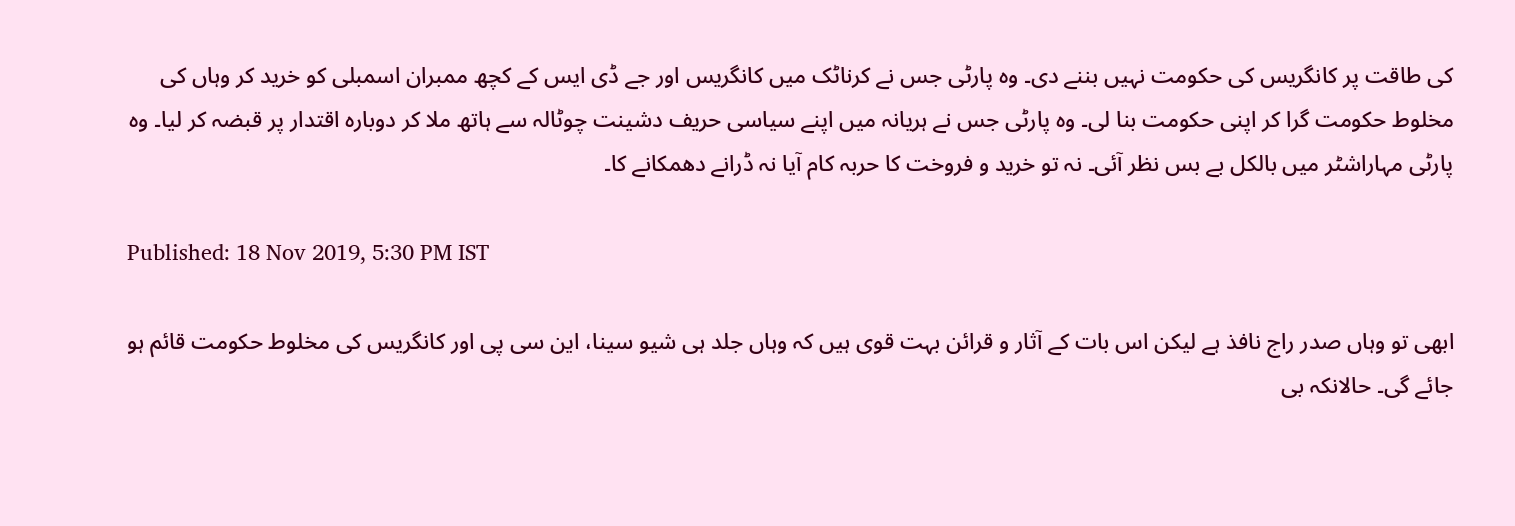کی طاقت پر کانگریس کی حکومت نہیں بننے دی۔ وہ پارٹی جس نے کرناٹک میں کانگریس اور جے ڈی ایس کے کچھ ممبران اسمبلی کو خرید کر وہاں کی مخلوط حکومت گرا کر اپنی حکومت بنا لی۔ وہ پارٹی جس نے ہریانہ میں اپنے سیاسی حریف دشینت چوٹالہ سے ہاتھ ملا کر دوبارہ اقتدار پر قبضہ کر لیا۔ وہ پارٹی مہاراشٹر میں بالکل بے بس نظر آئی۔ نہ تو خرید و فروخت کا حربہ کام آیا نہ ڈرانے دھمکانے کا۔

Published: 18 Nov 2019, 5:30 PM IST

ابھی تو وہاں صدر راج نافذ ہے لیکن اس بات کے آثار و قرائن بہت قوی ہیں کہ وہاں جلد ہی شیو سینا، این سی پی اور کانگریس کی مخلوط حکومت قائم ہو جائے گی۔ حالانکہ بی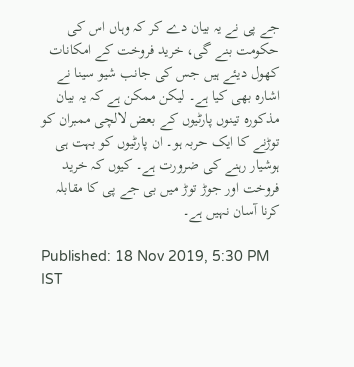جے پی نے یہ بیان دے کر کہ وہاں اس کی حکومت بنے گی، خرید فروخت کے امکانات کھول دیئے ہیں جس کی جانب شیو سینا نے اشارہ بھی کیا ہے۔ لیکن ممکن ہے کہ یہ بیان مذکورہ تینوں پارٹیوں کے بعض لالچی ممبران کو توڑنے کا ایک حربہ ہو۔ ان پارٹیوں کو بہت ہی ہوشیار رہنے کی ضرورت ہے۔ کیوں کہ خرید فروخت اور جوڑ توڑ میں بی جے پی کا مقابلہ کرنا آسان نہیں ہے۔

Published: 18 Nov 2019, 5:30 PM IST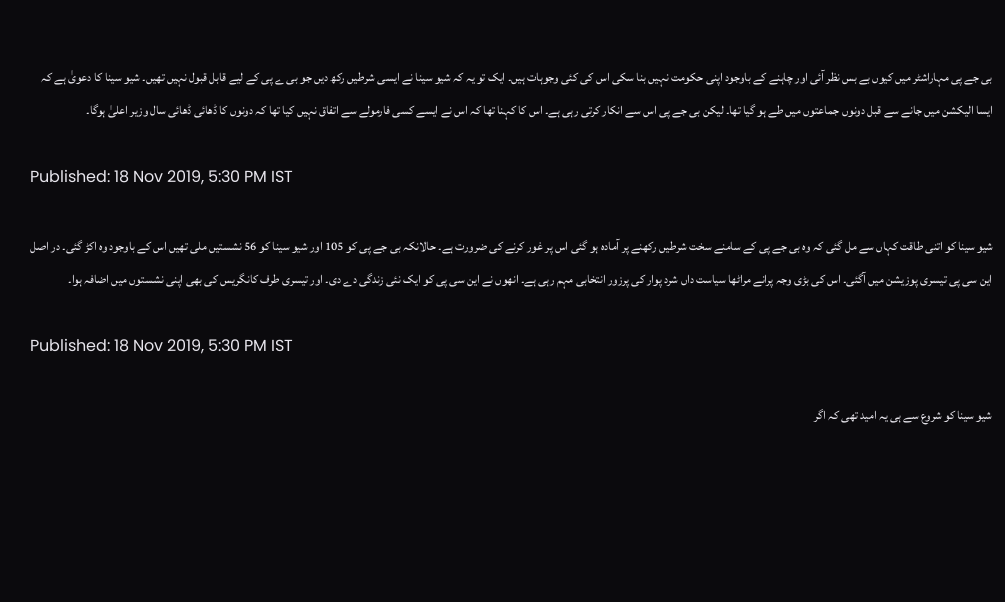بی جے پی مہاراشٹر میں کیوں بے بس نظر آئی اور چاہنے کے باوجود اپنی حکومت نہیں بنا سکی اس کی کئی وجوہات ہیں۔ ایک تو یہ کہ شیو سینا نے ایسی شرطیں رکھ دیں جو بی ے پی کے لیے قابل قبول نہیں تھیں۔ شیو سینا کا دعویٰ ہے کہ ایسا الیکشن میں جانے سے قبل دونوں جماعتوں میں طے ہو گیا تھا۔ لیکن بی جے پی اس سے انکار کرتی رہی ہے۔ اس کا کہنا تھا کہ اس نے ایسے کسی فارمولے سے اتفاق نہیں کیا تھا کہ دونوں کا ڈھائی ڈھائی سال وزیر اعلیٰ ہوگا۔

Published: 18 Nov 2019, 5:30 PM IST

شیو سینا کو اتنی طاقت کہاں سے مل گئی کہ وہ بی جے پی کے سامنے سخت شرطیں رکھنے پر آمادہ ہو گئی اس پر غور کرنے کی ضرورت ہے۔ حالانکہ بی جے پی کو 105 اور شیو سینا کو 56 نشستیں ملی تھیں اس کے باوجود وہ اکڑ گئی۔ در اصل این سی پی تیسری پوزیشن میں آگئی۔ اس کی بڑی وجہ پرانے مراٹھا سیاست داں شرد پوار کی پرزور انتخابی مہم رہی ہے۔ انھوں نے این سی پی کو ایک نئی زندگی دے دی۔ اور تیسری طرف کانگریس کی بھی اپنی نشستوں میں اضافہ ہوا۔

Published: 18 Nov 2019, 5:30 PM IST

شیو سینا کو شروع سے ہی یہ امید تھی کہ اگر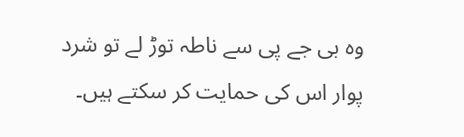وہ بی جے پی سے ناطہ توڑ لے تو شرد پوار اس کی حمایت کر سکتے ہیں۔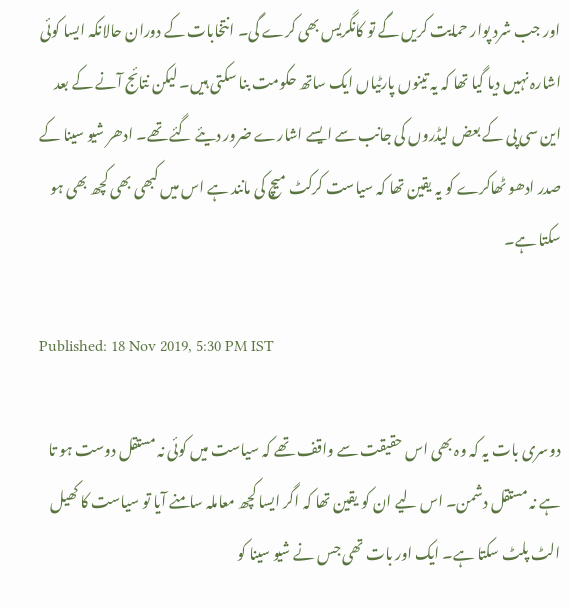اور جب شرد پوار حمایت کریں گے تو کانگریس بھی کرے گی۔ انتخابات کے دوران حالانکہ ایسا کوئی اشارہ نہیں دیا گیا تھا کہ یہ تینوں پارٹیاں ایک ساتھ حکومت بنا سکتی ہیں۔ لیکن نتائج آنے کے بعد این سی پی کے بعض لیڈروں کی جانب سے ایسے اشارے ضرور دیئے گئے تھے۔ ادھر شیو سینا کے صدر ادھو ٹھاکرے کو یہ یقین تھا کہ سیاست کرکٹ میچ کی مانند ہے اس میں کبھی بھی کچھ بھی ہو سکتا ہے۔

Published: 18 Nov 2019, 5:30 PM IST

دوسری بات یہ کہ وہ بھی اس حقیقت سے واقف تھے کہ سیاست میں کوئی نہ مستقل دوست ہو تا ہے نہ مستقل دشمن۔ اس لیے ان کو یقین تھا کہ اگر ایسا کچھ معاملہ سامنے آیا تو سیاست کا کھیل الٹ پلٹ سکتا ہے۔ ایک اور بات تھی جس نے شیو سینا کو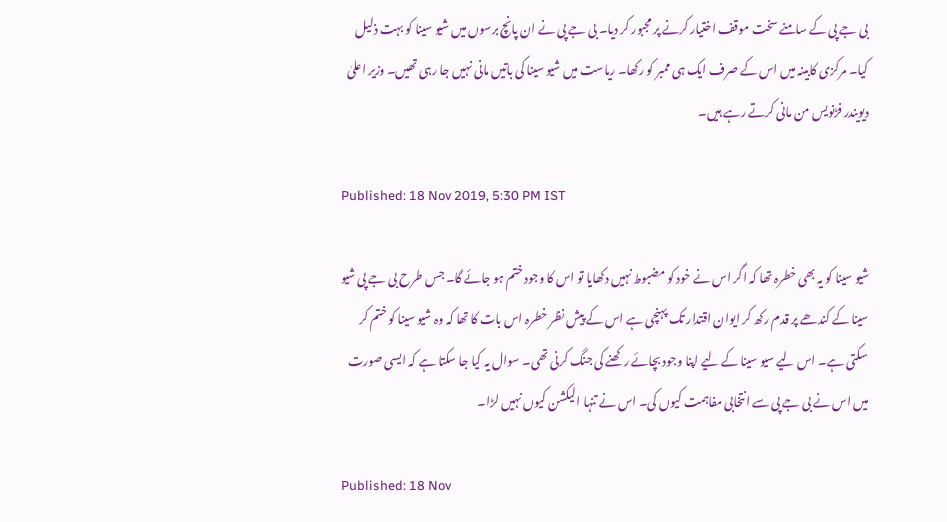بی جے پی کے سامنے سخت موقف اختیار کرنے پر مجبور کر دیا۔ بی جے پی نے ان پانچ برسوں میں شیو سینا کو بہت ذلیل کیا۔ مرکزی کابینہ میں اس کے صرف ایک ہی ممبر کو رکھا۔ ریاست میں شیو سینا کی باتیں مانی نہیں جا رہی تھیں۔ وزیر اعلیٰ دیویندر فڑنویس من مانی کرتے رہے ہیں۔

Published: 18 Nov 2019, 5:30 PM IST

شیو سینا کو یہ بھی خطرہ تھا کہ اگر اس نے خود کو مضبوط نہیں دکھایا تو اس کا وجود ختم ہو جائے گا۔ جس طرح بی جے پی شیو سینا کے کندھے پر قدم رکھ کر ایوان اقتدار تک پہنچی ہے اس کے پیش نظر خطرہ اس بات کا تھا کہ وہ شیو سینا کو ختم کر سکتی ہے۔ اس لیے سیو سینا کے لیے اپنا وجود بچائے رکھنے کی جنگ کرنی تھی۔ سوال یہ کیا جا سکتا ہے کہ ایسی صورت میں اس نے بی جے پی سے انتخابی مفاہمت کیوں کی۔ اس نے تنہا الیکشن کیوں نہیں لڑا۔

Published: 18 Nov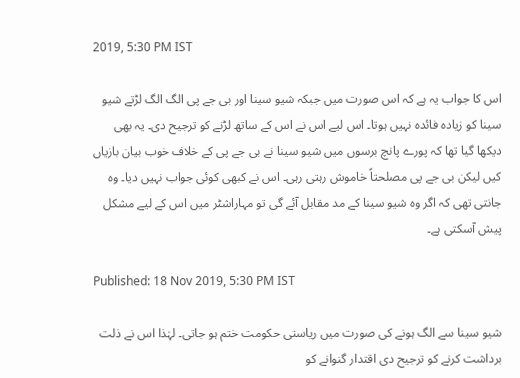2019, 5:30 PM IST

اس کا جواب یہ ہے کہ اس صورت میں جبکہ شیو سینا اور بی جے پی الگ الگ لڑتے شیو سینا کو زیادہ فائدہ نہیں ہوتا۔ اس لیے اس نے اس کے ساتھ لڑنے کو ترجیح دی۔ یہ بھی دیکھا گیا تھا کہ پورے پانچ برسوں میں شیو سینا نے بی جے پی کے خلاف خوب بیان بازیاں کیں لیکن بی جے پی مصلحتاً خاموش رہتی رہی۔ اس نے کبھی کوئی جواب نہیں دیا۔ وہ جانتی تھی کہ اگر وہ شیو سینا کے مد مقابل آئے گی تو مہاراشٹر میں اس کے لیے مشکل پیش آسکتی ہے۔

Published: 18 Nov 2019, 5:30 PM IST

شیو سینا سے الگ ہونے کی صورت میں ریاستی حکومت ختم ہو جاتی۔ لہٰذا اس نے ذلت برداشت کرنے کو ترجیح دی اقتدار گنوانے کو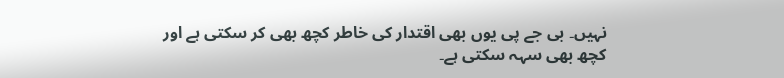نہیں۔ بی جے پی یوں بھی اقتدار کی خاطر کچھ بھی کر سکتی ہے اور کچھ بھی سہہ سکتی ہے۔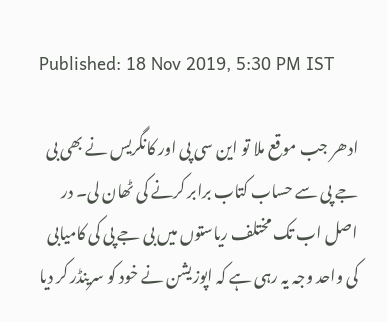Published: 18 Nov 2019, 5:30 PM IST

ادھر جب موقع ملا تو این سی پی اور کانگریس نے بھی بی جے پی سے حساب کتاب برابر کرنے کی ٹھان لی۔ در اصل اب تک مختلف ریاستوں میں بی جے پی کی کامیابی کی واحد وجہ یہ رہی ہے کہ اپوزیشن نے خود کو سرینڈر کر دیا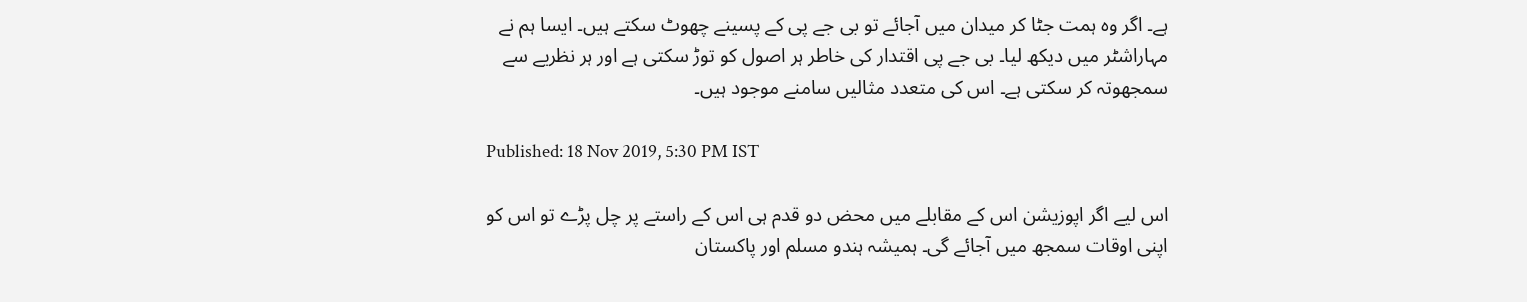ہے۔ اگر وہ ہمت جٹا کر میدان میں آجائے تو بی جے پی کے پسینے چھوٹ سکتے ہیں۔ ایسا ہم نے مہاراشٹر میں دیکھ لیا۔ بی جے پی اقتدار کی خاطر ہر اصول کو توڑ سکتی ہے اور ہر نظریے سے سمجھوتہ کر سکتی ہے۔ اس کی متعدد مثالیں سامنے موجود ہیں۔

Published: 18 Nov 2019, 5:30 PM IST

اس لیے اگر اپوزیشن اس کے مقابلے میں محض دو قدم ہی اس کے راستے پر چل پڑے تو اس کو اپنی اوقات سمجھ میں آجائے گی۔ ہمیشہ ہندو مسلم اور پاکستان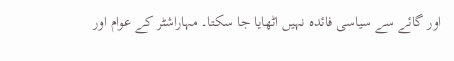اور گائے سے سیاسی فائدہ نہیں اٹھایا جا سکتا۔ مہاراشٹر کے عوام اور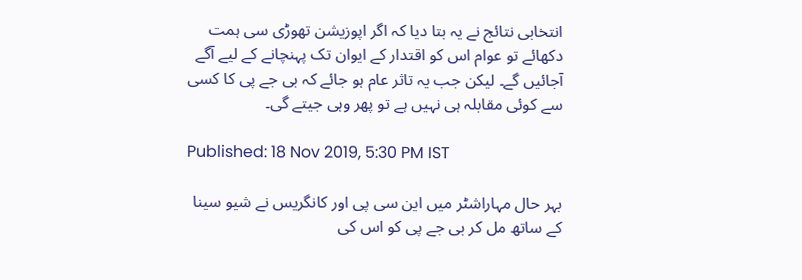انتخابی نتائج نے یہ بتا دیا کہ اگر اپوزیشن تھوڑی سی ہمت دکھائے تو عوام اس کو اقتدار کے ایوان تک پہنچانے کے لیے آگے آجائیں گے۔ لیکن جب یہ تاثر عام ہو جائے کہ بی جے پی کا کسی سے کوئی مقابلہ ہی نہیں ہے تو پھر وہی جیتے گی۔

Published: 18 Nov 2019, 5:30 PM IST

بہر حال مہاراشٹر میں این سی پی اور کانگریس نے شیو سینا کے ساتھ مل کر بی جے پی کو اس کی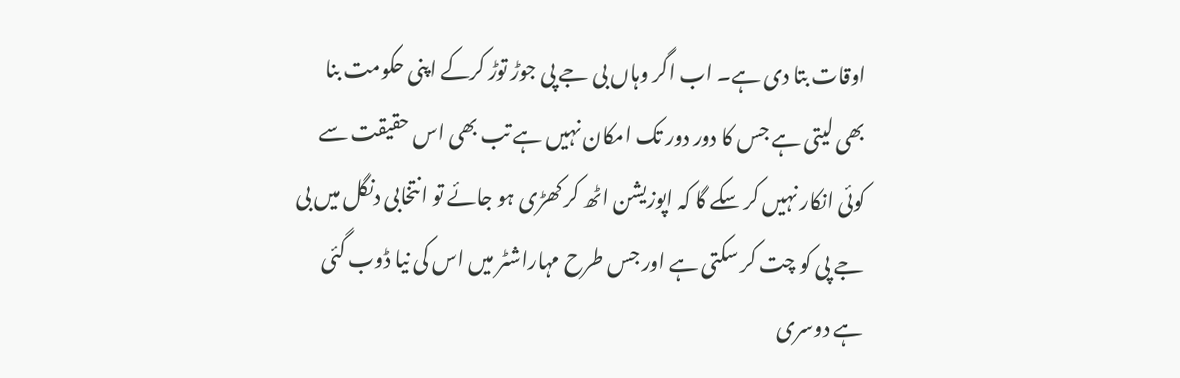اوقات بتا دی ہے۔ اب اگر وہاں بی جے پی جوڑ توڑ کرکے اپنی حکومت بنا بھی لیتی ہے جس کا دور دور تک امکان نہیں ہے تب بھی اس حقیقت سے کوئی انکار نہیں کر سکے گا کہ اپوزیشن اٹھ کر کھڑی ہو جائے تو انتخابی دنگل میں بی جے پی کو چت کر سکتی ہے اور جس طرح مہاراشٹر میں اس کی نیا ڈوب گئی ہے دوسری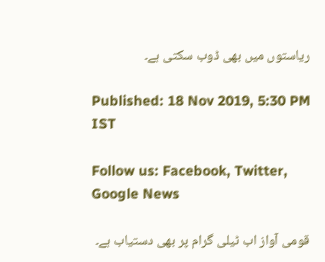ریاستوں میں بھی ڈوب سکتی ہے۔

Published: 18 Nov 2019, 5:30 PM IST

Follow us: Facebook, Twitter, Google News

قومی آواز اب ٹیلی گرام پر بھی دستیاب ہے۔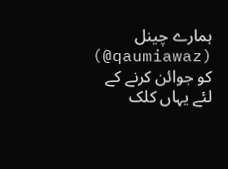ہمارے چینل (qaumiawaz@) کو جوائن کرنے کے لئے یہاں کلک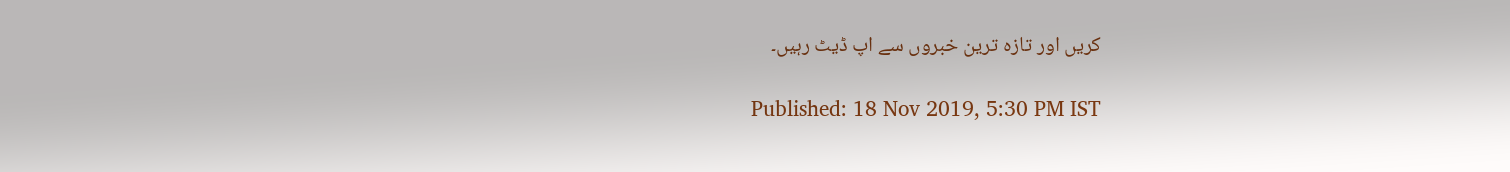کریں اور تازہ ترین خبروں سے اپ ڈیٹ رہیں۔

Published: 18 Nov 2019, 5:30 PM IST